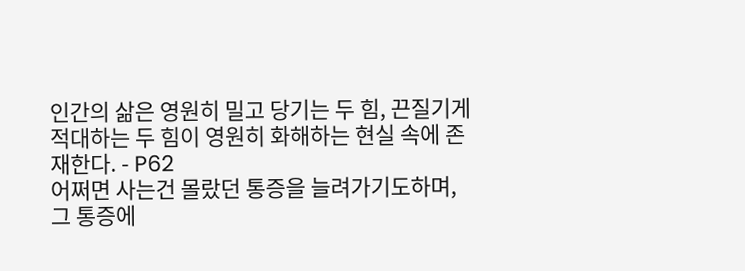인간의 삶은 영원히 밀고 당기는 두 힘, 끈질기게 적대하는 두 힘이 영원히 화해하는 현실 속에 존재한다. - P62
어쩌면 사는건 몰랐던 통증을 늘려가기도하며, 그 통증에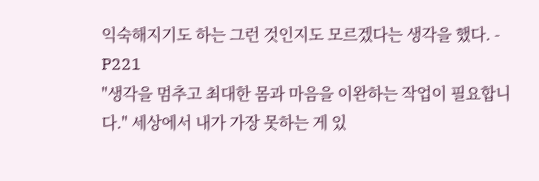익숙해지기도 하는 그런 것인지도 모르겠다는 생각을 했다. - P221
"생각을 멈추고 최대한 몸과 마음을 이완하는 작업이 필요합니다." 세상에서 내가 가장 못하는 게 있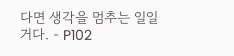다면 생각을 멈추는 일일 거다. - P102